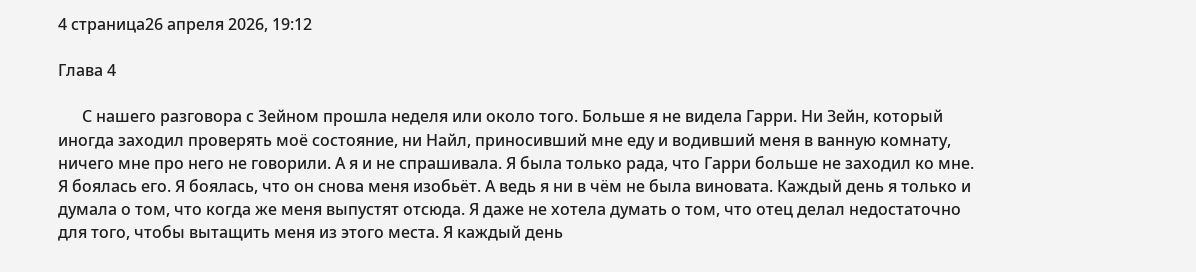4 страница26 апреля 2026, 19:12

Глава 4

      С нашего разговора с Зейном прошла неделя или около того. Больше я не видела Гарри. Ни Зейн, который иногда заходил проверять моё состояние, ни Найл, приносивший мне еду и водивший меня в ванную комнату, ничего мне про него не говорили. А я и не спрашивала. Я была только рада, что Гарри больше не заходил ко мне. Я боялась его. Я боялась, что он снова меня изобьёт. А ведь я ни в чём не была виновата. Каждый день я только и думала о том, что когда же меня выпустят отсюда. Я даже не хотела думать о том, что отец делал недостаточно для того, чтобы вытащить меня из этого места. Я каждый день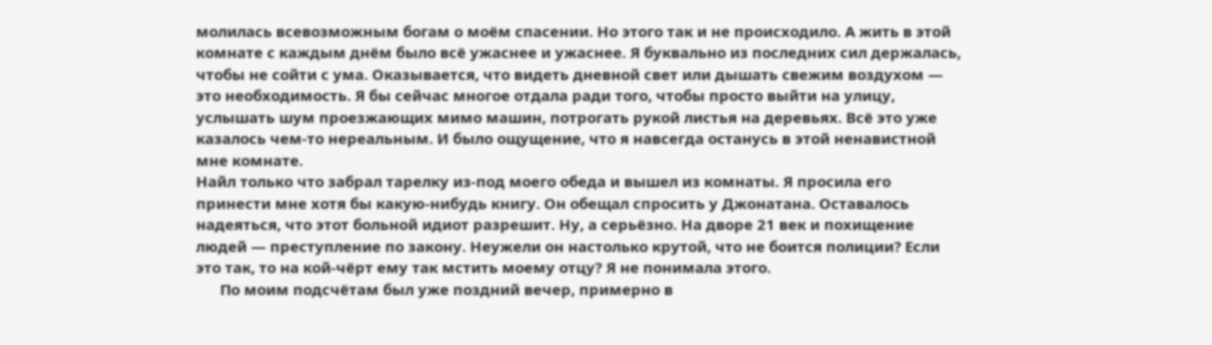молилась всевозможным богам о моём спасении. Но этого так и не происходило. А жить в этой комнате с каждым днём было всё ужаснее и ужаснее. Я буквально из последних сил держалась, чтобы не сойти с ума. Оказывается, что видеть дневной свет или дышать свежим воздухом — это необходимость. Я бы сейчас многое отдала ради того, чтобы просто выйти на улицу, услышать шум проезжающих мимо машин, потрогать рукой листья на деревьях. Всё это уже казалось чем-то нереальным. И было ощущение, что я навсегда останусь в этой ненавистной мне комнате.
Найл только что забрал тарелку из-под моего обеда и вышел из комнаты. Я просила его принести мне хотя бы какую-нибудь книгу. Он обещал спросить у Джонатана. Оставалось надеяться, что этот больной идиот разрешит. Ну, а серьёзно. На дворе 21 век и похищение людей — преступление по закону. Неужели он настолько крутой, что не боится полиции? Если это так, то на кой-чёрт ему так мстить моему отцу? Я не понимала этого.
      По моим подсчётам был уже поздний вечер, примерно в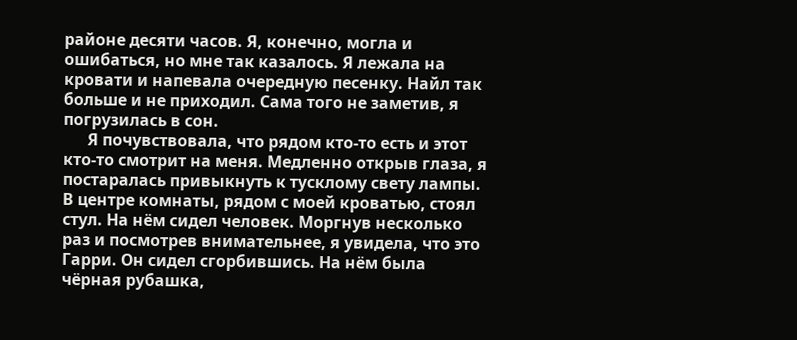районе десяти часов. Я, конечно, могла и ошибаться, но мне так казалось. Я лежала на кровати и напевала очередную песенку. Найл так больше и не приходил. Сама того не заметив, я погрузилась в сон.
      Я почувствовала, что рядом кто-то есть и этот кто-то смотрит на меня. Медленно открыв глаза, я постаралась привыкнуть к тусклому свету лампы. В центре комнаты, рядом с моей кроватью, стоял стул. На нём сидел человек. Моргнув несколько раз и посмотрев внимательнее, я увидела, что это Гарри. Он сидел сгорбившись. На нём была чёрная рубашка,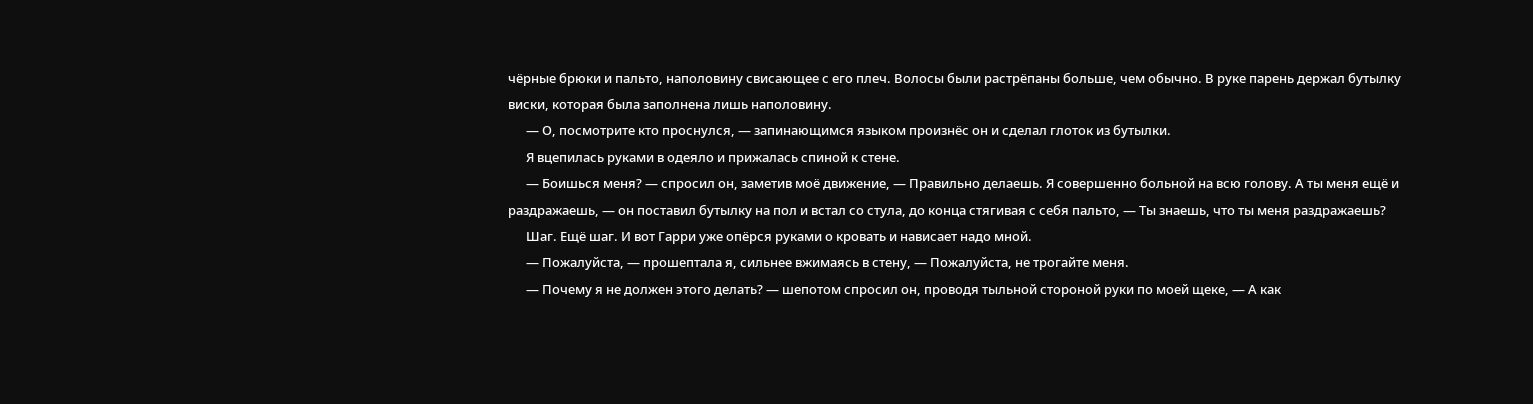чёрные брюки и пальто, наполовину свисающее с его плеч. Волосы были растрёпаны больше, чем обычно. В руке парень держал бутылку виски, которая была заполнена лишь наполовину.
      — О, посмотрите кто проснулся, — запинающимся языком произнёс он и сделал глоток из бутылки.
      Я вцепилась руками в одеяло и прижалась спиной к стене.
      — Боишься меня? — спросил он, заметив моё движение, — Правильно делаешь. Я совершенно больной на всю голову. А ты меня ещё и раздражаешь, — он поставил бутылку на пол и встал со стула, до конца стягивая с себя пальто, — Ты знаешь, что ты меня раздражаешь?
      Шаг. Ещё шаг. И вот Гарри уже опёрся руками о кровать и нависает надо мной.
      — Пожалуйста, — прошептала я, сильнее вжимаясь в стену, — Пожалуйста, не трогайте меня.
      — Почему я не должен этого делать? — шепотом спросил он, проводя тыльной стороной руки по моей щеке, — А как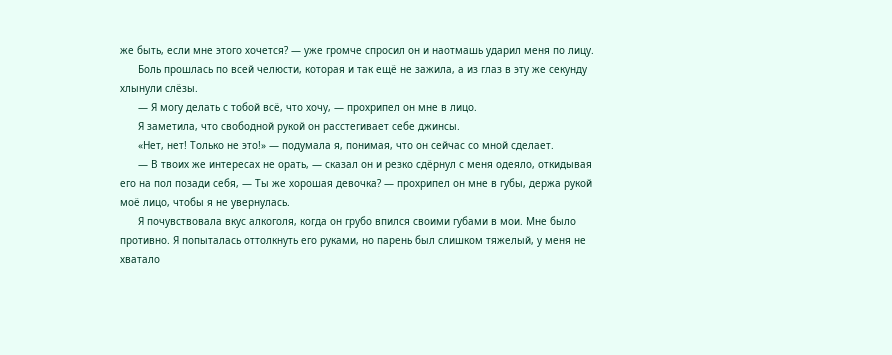же быть, если мне этого хочется? — уже громче спросил он и наотмашь ударил меня по лицу.
      Боль прошлась по всей челюсти, которая и так ещё не зажила, а из глаз в эту же секунду хлынули слёзы.
      — Я могу делать с тобой всё, что хочу, — прохрипел он мне в лицо.
      Я заметила, что свободной рукой он расстегивает себе джинсы.
      «Нет, нет! Только не это!» — подумала я, понимая, что он сейчас со мной сделает.
      — В твоих же интересах не орать, — сказал он и резко сдёрнул с меня одеяло, откидывая его на пол позади себя, — Ты же хорошая девочка? — прохрипел он мне в губы, держа рукой моё лицо, чтобы я не увернулась.
      Я почувствовала вкус алкоголя, когда он грубо впился своими губами в мои. Мне было противно. Я попыталась оттолкнуть его руками, но парень был слишком тяжелый, у меня не хватало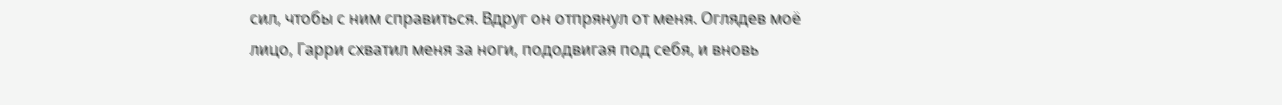сил, чтобы с ним справиться. Вдруг он отпрянул от меня. Оглядев моё лицо, Гарри схватил меня за ноги, пододвигая под себя, и вновь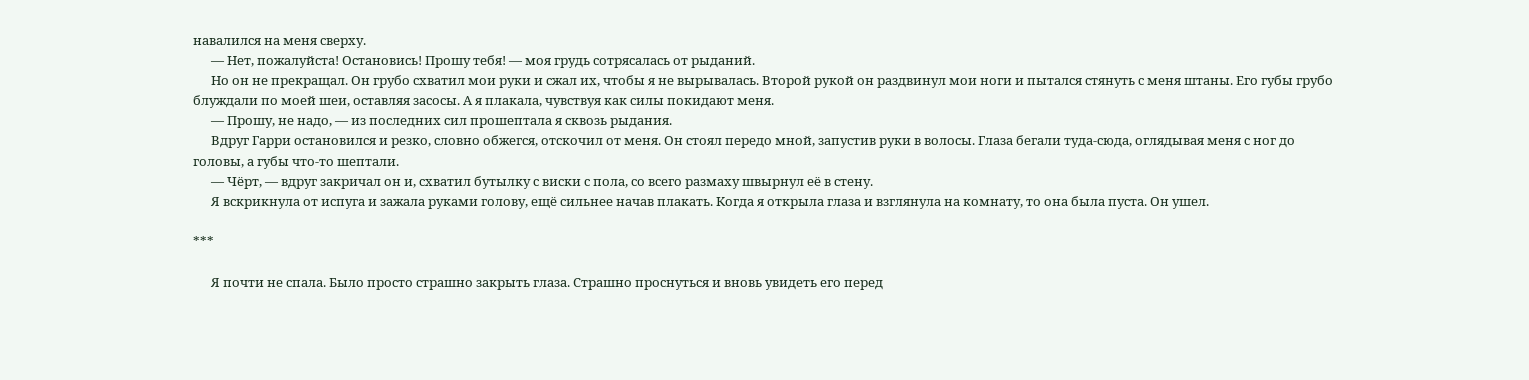навалился на меня сверху.
      — Нет, пожалуйста! Остановись! Прошу тебя! — моя грудь сотрясалась от рыданий.
      Но он не прекращал. Он грубо схватил мои руки и сжал их, чтобы я не вырывалась. Второй рукой он раздвинул мои ноги и пытался стянуть с меня штаны. Его губы грубо блуждали по моей шеи, оставляя засосы. А я плакала, чувствуя как силы покидают меня.
      — Прошу, не надо, — из последних сил прошептала я сквозь рыдания.
      Вдруг Гарри остановился и резко, словно обжегся, отскочил от меня. Он стоял передо мной, запустив руки в волосы. Глаза бегали туда-сюда, оглядывая меня с ног до головы, а губы что-то шептали.
      — Чёрт, — вдруг закричал он и, схватил бутылку с виски с пола, со всего размаху швырнул её в стену.
      Я вскрикнула от испуга и зажала руками голову, ещё сильнее начав плакать. Когда я открыла глаза и взглянула на комнату, то она была пуста. Он ушел.

***

      Я почти не спала. Было просто страшно закрыть глаза. Страшно проснуться и вновь увидеть его перед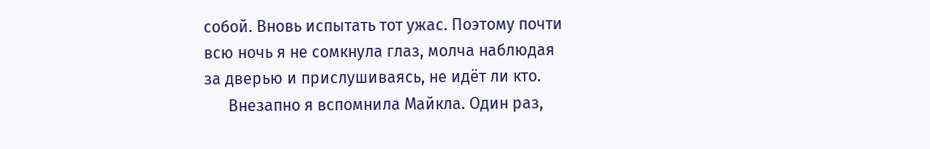собой. Вновь испытать тот ужас. Поэтому почти всю ночь я не сомкнула глаз, молча наблюдая за дверью и прислушиваясь, не идёт ли кто.
      Внезапно я вспомнила Майкла. Один раз,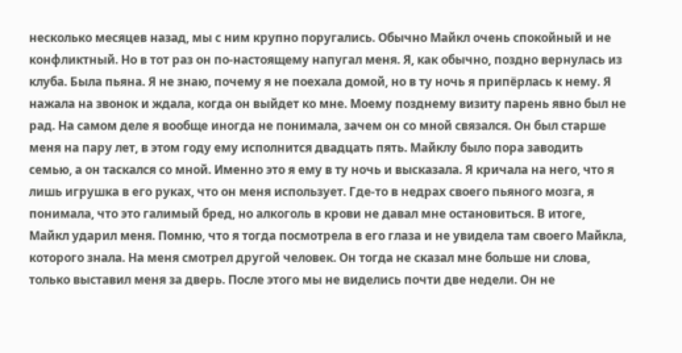несколько месяцев назад, мы с ним крупно поругались. Обычно Майкл очень спокойный и не конфликтный. Но в тот раз он по-настоящему напугал меня. Я, как обычно, поздно вернулась из клуба. Была пьяна. Я не знаю, почему я не поехала домой, но в ту ночь я припёрлась к нему. Я нажала на звонок и ждала, когда он выйдет ко мне. Моему позднему визиту парень явно был не рад. На самом деле я вообще иногда не понимала, зачем он со мной связался. Он был старше меня на пару лет, в этом году ему исполнится двадцать пять. Майклу было пора заводить семью, а он таскался со мной. Именно это я ему в ту ночь и высказала. Я кричала на него, что я лишь игрушка в его руках, что он меня использует. Где-то в недрах своего пьяного мозга, я понимала, что это галимый бред, но алкоголь в крови не давал мне остановиться. В итоге, Майкл ударил меня. Помню, что я тогда посмотрела в его глаза и не увидела там своего Майкла, которого знала. На меня смотрел другой человек. Он тогда не сказал мне больше ни слова, только выставил меня за дверь. После этого мы не виделись почти две недели. Он не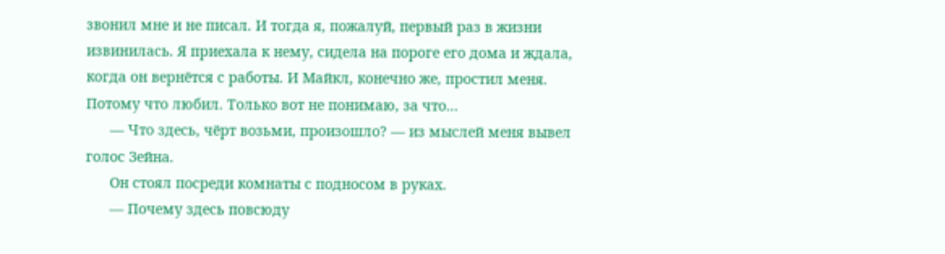звонил мне и не писал. И тогда я, пожалуй, первый раз в жизни извинилась. Я приехала к нему, сидела на пороге его дома и ждала, когда он вернётся с работы. И Майкл, конечно же, простил меня. Потому что любил. Только вот не понимаю, за что...
      — Что здесь, чёрт возьми, произошло? — из мыслей меня вывел голос Зейна.
      Он стоял посреди комнаты с подносом в руках.
      — Почему здесь повсюду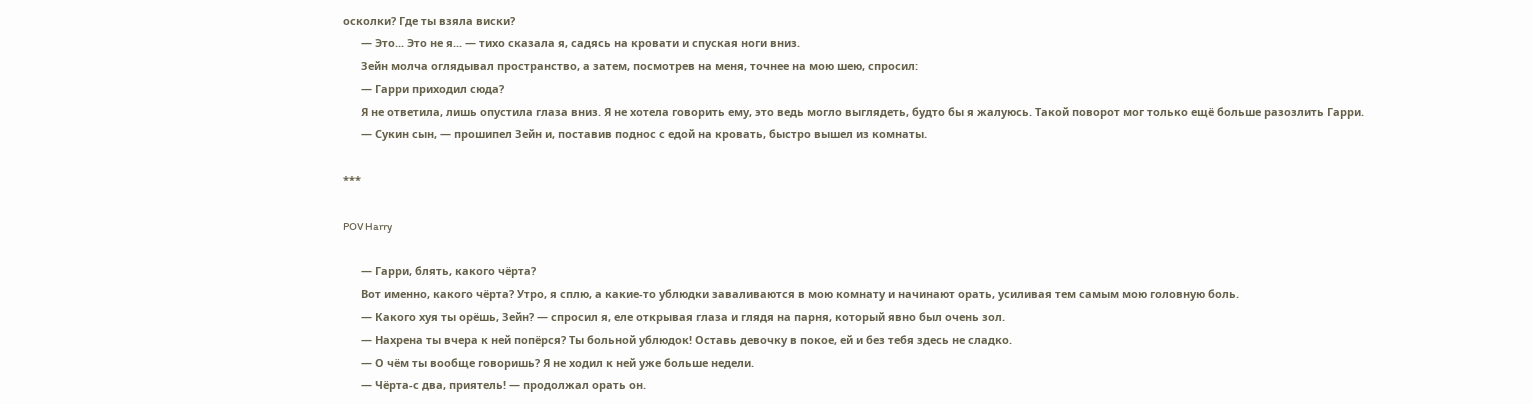осколки? Где ты взяла виски?
      — Это... Это не я... — тихо сказала я, садясь на кровати и спуская ноги вниз.
      Зейн молча оглядывал пространство, а затем, посмотрев на меня, точнее на мою шею, спросил:
      — Гарри приходил сюда?
      Я не ответила, лишь опустила глаза вниз. Я не хотела говорить ему, это ведь могло выглядеть, будто бы я жалуюсь. Такой поворот мог только ещё больше разозлить Гарри.
      — Сукин сын, — прошипел Зейн и, поставив поднос с едой на кровать, быстро вышел из комнаты.

***

POV Harry

      — Гарри, блять, какого чёрта?
      Вот именно, какого чёрта? Утро, я сплю, а какие-то ублюдки заваливаются в мою комнату и начинают орать, усиливая тем самым мою головную боль.
      — Какого хуя ты орёшь, Зейн? — спросил я, еле открывая глаза и глядя на парня, который явно был очень зол.
      — Нахрена ты вчера к ней попёрся? Ты больной ублюдок! Оставь девочку в покое, ей и без тебя здесь не сладко.
      — О чём ты вообще говоришь? Я не ходил к ней уже больше недели.
      — Чёрта-с два, приятель! — продолжал орать он.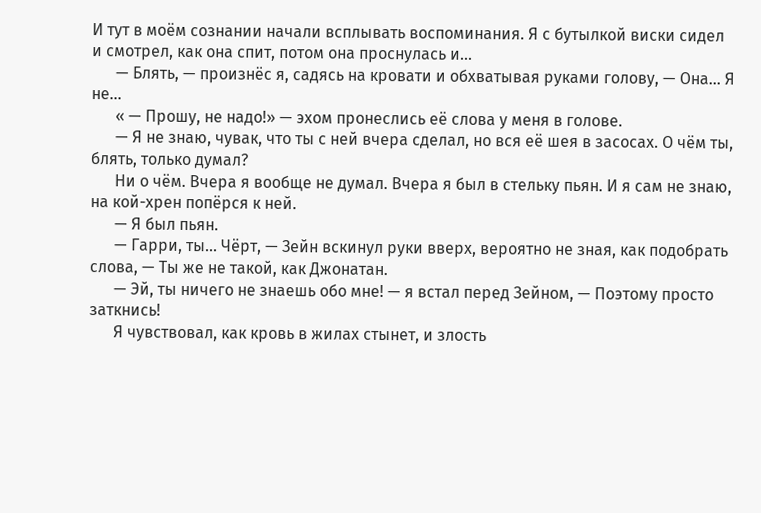И тут в моём сознании начали всплывать воспоминания. Я с бутылкой виски сидел и смотрел, как она спит, потом она проснулась и...
      — Блять, — произнёс я, садясь на кровати и обхватывая руками голову, — Она... Я не...
      « — Прошу, не надо!» — эхом пронеслись её слова у меня в голове.
      — Я не знаю, чувак, что ты с ней вчера сделал, но вся её шея в засосах. О чём ты, блять, только думал?
      Ни о чём. Вчера я вообще не думал. Вчера я был в стельку пьян. И я сам не знаю, на кой-хрен попёрся к ней.
      — Я был пьян.
      — Гарри, ты... Чёрт, — Зейн вскинул руки вверх, вероятно не зная, как подобрать слова, — Ты же не такой, как Джонатан.
      — Эй, ты ничего не знаешь обо мне! — я встал перед Зейном, — Поэтому просто заткнись!
      Я чувствовал, как кровь в жилах стынет, и злость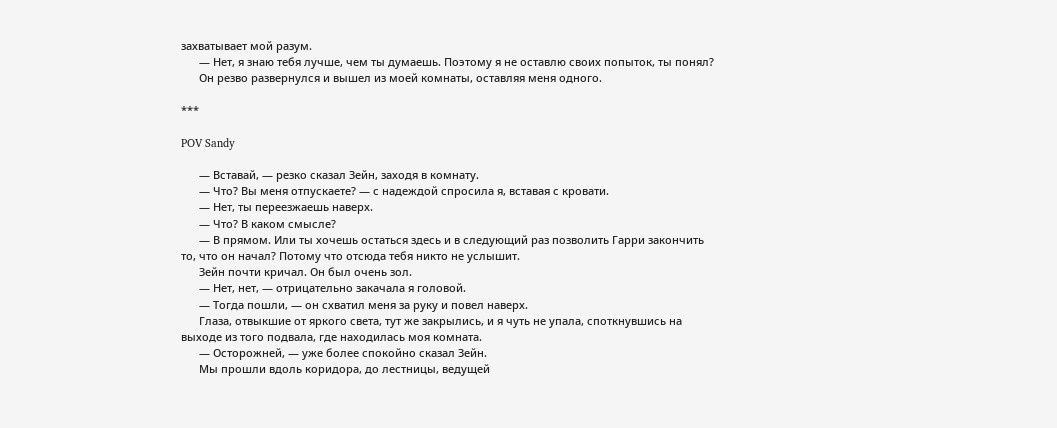захватывает мой разум.
      — Нет, я знаю тебя лучше, чем ты думаешь. Поэтому я не оставлю своих попыток, ты понял?
      Он резво развернулся и вышел из моей комнаты, оставляя меня одного.

***

POV Sandy

      — Вставай, — резко сказал Зейн, заходя в комнату.
      — Что? Вы меня отпускаете? — с надеждой спросила я, вставая с кровати.
      — Нет, ты переезжаешь наверх.
      — Что? В каком смысле?
      — В прямом. Или ты хочешь остаться здесь и в следующий раз позволить Гарри закончить то, что он начал? Потому что отсюда тебя никто не услышит.
      Зейн почти кричал. Он был очень зол.
      — Нет, нет, — отрицательно закачала я головой.
      — Тогда пошли, — он схватил меня за руку и повел наверх.
      Глаза, отвыкшие от яркого света, тут же закрылись, и я чуть не упала, споткнувшись на выходе из того подвала, где находилась моя комната.
      — Осторожней, — уже более спокойно сказал Зейн.
      Мы прошли вдоль коридора, до лестницы, ведущей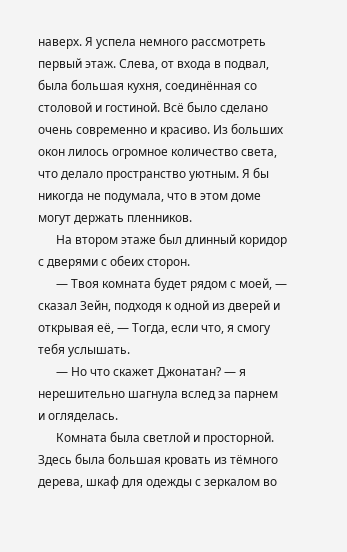наверх. Я успела немного рассмотреть первый этаж. Слева, от входа в подвал, была большая кухня, соединённая со столовой и гостиной. Всё было сделано очень современно и красиво. Из больших окон лилось огромное количество света, что делало пространство уютным. Я бы никогда не подумала, что в этом доме могут держать пленников.
      На втором этаже был длинный коридор с дверями с обеих сторон.
      — Твоя комната будет рядом с моей, — сказал Зейн, подходя к одной из дверей и открывая её, — Тогда, если что, я смогу тебя услышать.
      — Но что скажет Джонатан? — я нерешительно шагнула вслед за парнем и огляделась.
      Комната была светлой и просторной. Здесь была большая кровать из тёмного дерева, шкаф для одежды с зеркалом во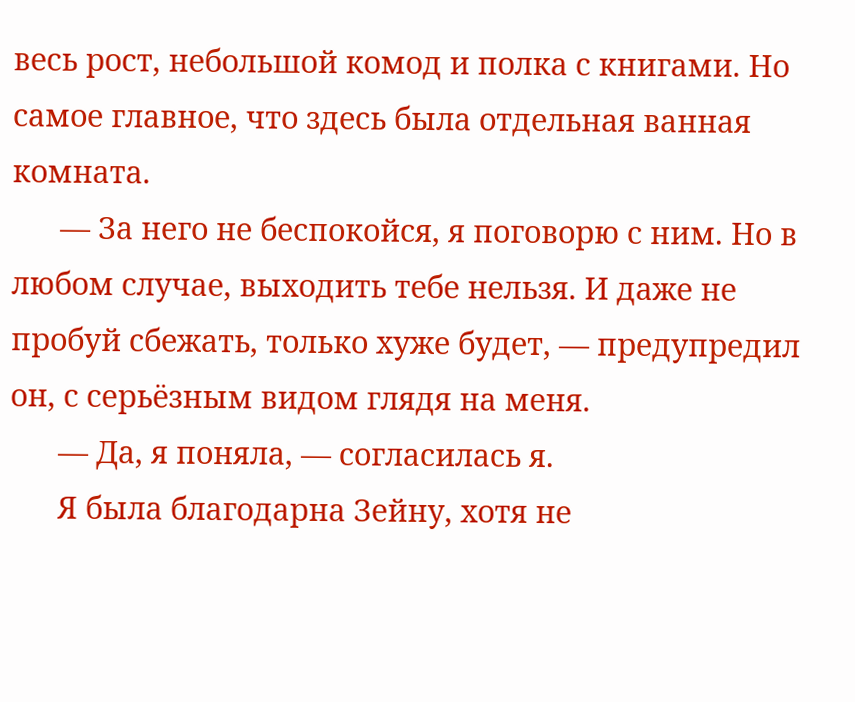весь рост, небольшой комод и полка с книгами. Но самое главное, что здесь была отдельная ванная комната.
      — За него не беспокойся, я поговорю с ним. Но в любом случае, выходить тебе нельзя. И даже не пробуй сбежать, только хуже будет, — предупредил он, с серьёзным видом глядя на меня.
      — Да, я поняла, — согласилась я.
      Я была благодарна Зейну, хотя не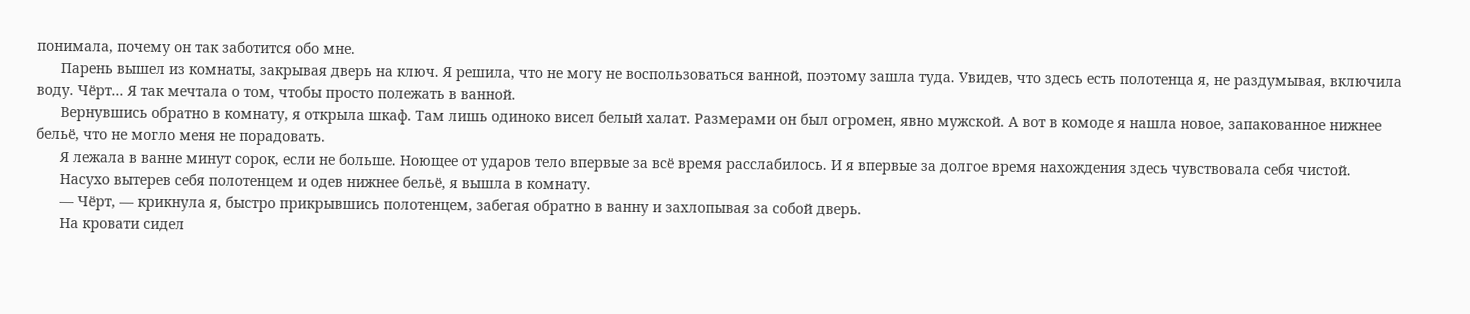понимала, почему он так заботится обо мне.
      Парень вышел из комнаты, закрывая дверь на ключ. Я решила, что не могу не воспользоваться ванной, поэтому зашла туда. Увидев, что здесь есть полотенца я, не раздумывая, включила воду. Чёрт... Я так мечтала о том, чтобы просто полежать в ванной.
      Вернувшись обратно в комнату, я открыла шкаф. Там лишь одиноко висел белый халат. Размерами он был огромен, явно мужской. А вот в комоде я нашла новое, запакованное нижнее бельё, что не могло меня не порадовать.
      Я лежала в ванне минут сорок, если не больше. Ноющее от ударов тело впервые за всё время расслабилось. И я впервые за долгое время нахождения здесь чувствовала себя чистой.
      Насухо вытерев себя полотенцем и одев нижнее бельё, я вышла в комнату.
      — Чёрт, — крикнула я, быстро прикрывшись полотенцем, забегая обратно в ванну и захлопывая за собой дверь.
      На кровати сидел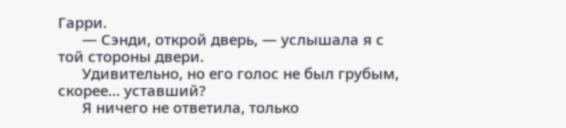Гарри.
      — Сэнди, открой дверь, — услышала я с той стороны двери.
      Удивительно, но его голос не был грубым, скорее... уставший?
      Я ничего не ответила, только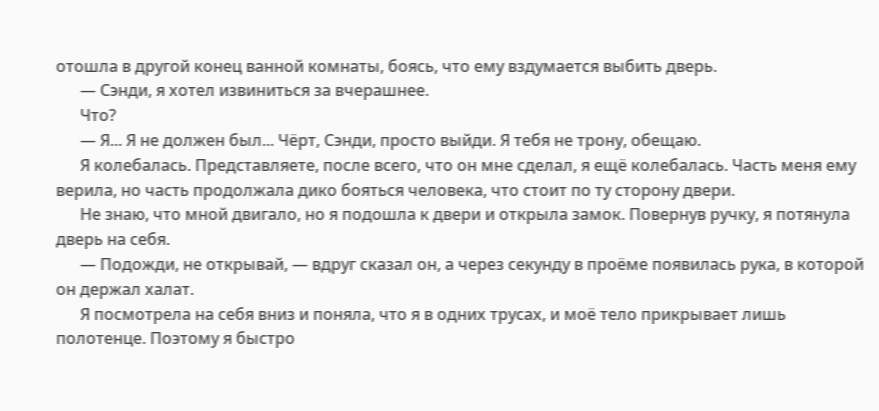отошла в другой конец ванной комнаты, боясь, что ему вздумается выбить дверь.
      — Сэнди, я хотел извиниться за вчерашнее.
      Что?
      — Я... Я не должен был... Чёрт, Сэнди, просто выйди. Я тебя не трону, обещаю.
      Я колебалась. Представляете, после всего, что он мне сделал, я ещё колебалась. Часть меня ему верила, но часть продолжала дико бояться человека, что стоит по ту сторону двери.
      Не знаю, что мной двигало, но я подошла к двери и открыла замок. Повернув ручку, я потянула дверь на себя.
      — Подожди, не открывай, — вдруг сказал он, а через секунду в проёме появилась рука, в которой он держал халат.
      Я посмотрела на себя вниз и поняла, что я в одних трусах, и моё тело прикрывает лишь полотенце. Поэтому я быстро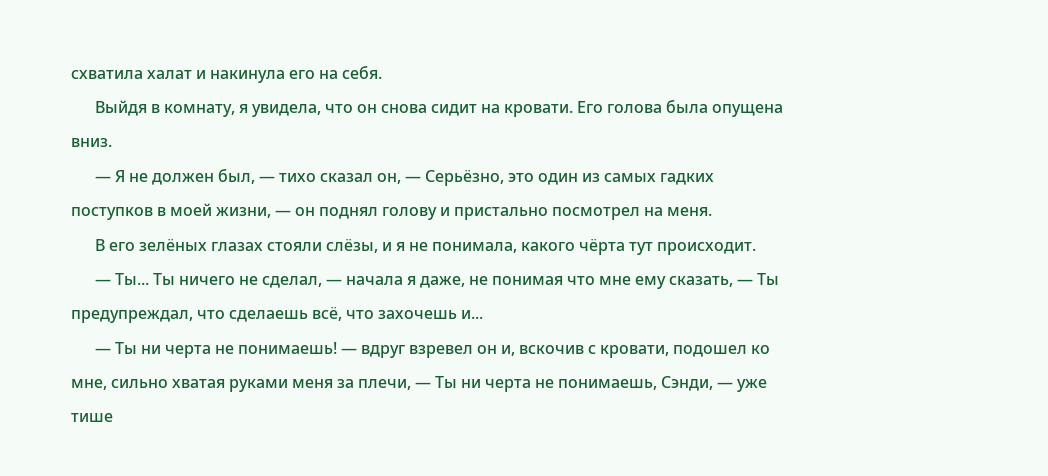схватила халат и накинула его на себя.
      Выйдя в комнату, я увидела, что он снова сидит на кровати. Его голова была опущена вниз.
      — Я не должен был, — тихо сказал он, — Серьёзно, это один из самых гадких поступков в моей жизни, — он поднял голову и пристально посмотрел на меня.
      В его зелёных глазах стояли слёзы, и я не понимала, какого чёрта тут происходит.
      — Ты... Ты ничего не сделал, — начала я даже, не понимая что мне ему сказать, — Ты предупреждал, что сделаешь всё, что захочешь и...
      — Ты ни черта не понимаешь! — вдруг взревел он и, вскочив с кровати, подошел ко мне, сильно хватая руками меня за плечи, — Ты ни черта не понимаешь, Сэнди, — уже тише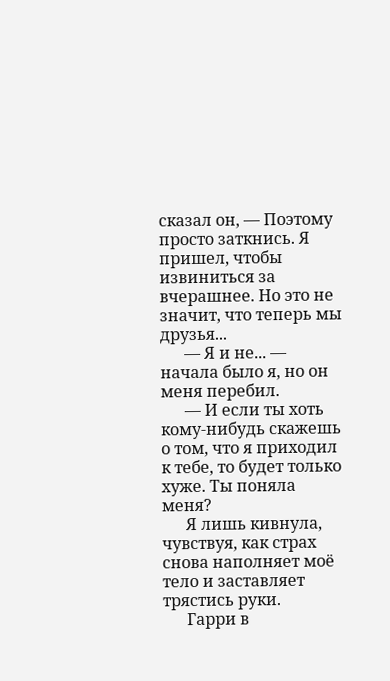сказал он, — Поэтому просто заткнись. Я пришел, чтобы извиниться за вчерашнее. Но это не значит, что теперь мы друзья...
      — Я и не... — начала было я, но он меня перебил.
      — И если ты хоть кому-нибудь скажешь о том, что я приходил к тебе, то будет только хуже. Ты поняла меня?
      Я лишь кивнула, чувствуя, как страх снова наполняет моё тело и заставляет трястись руки.
      Гарри в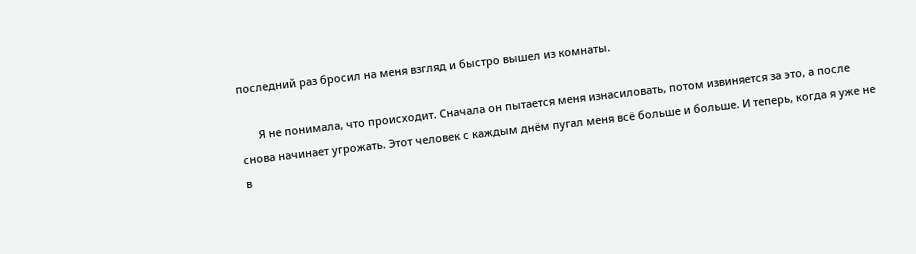последний раз бросил на меня взгляд и быстро вышел из комнаты.

      Я не понимала, что происходит. Сначала он пытается меня изнасиловать, потом извиняется за это, а после снова начинает угрожать. Этот человек с каждым днём пугал меня всё больше и больше. И теперь, когда я уже не в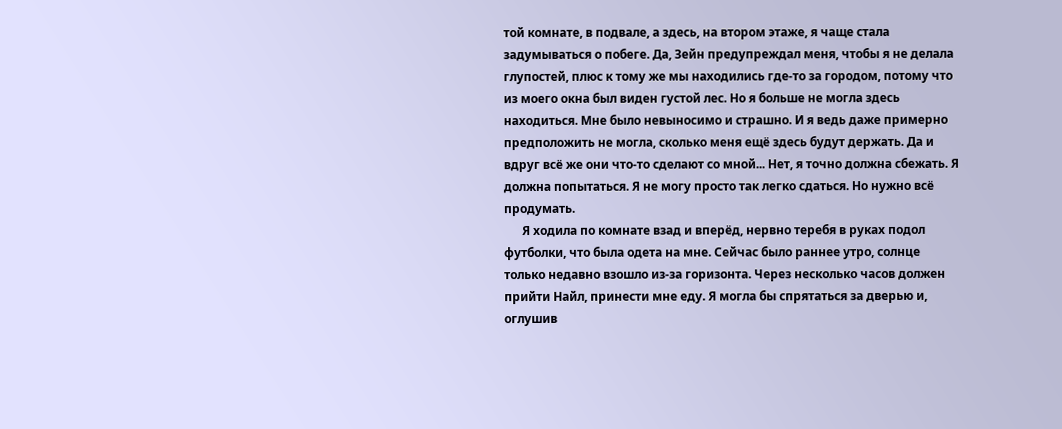той комнате, в подвале, а здесь, на втором этаже, я чаще стала задумываться о побеге. Да, Зейн предупреждал меня, чтобы я не делала глупостей, плюс к тому же мы находились где-то за городом, потому что из моего окна был виден густой лес. Но я больше не могла здесь находиться. Мне было невыносимо и страшно. И я ведь даже примерно предположить не могла, сколько меня ещё здесь будут держать. Да и вдруг всё же они что-то сделают со мной... Нет, я точно должна сбежать. Я должна попытаться. Я не могу просто так легко сдаться. Но нужно всё продумать.
      Я ходила по комнате взад и вперёд, нервно теребя в руках подол футболки, что была одета на мне. Сейчас было раннее утро, солнце только недавно взошло из-за горизонта. Через несколько часов должен прийти Найл, принести мне еду. Я могла бы спрятаться за дверью и, оглушив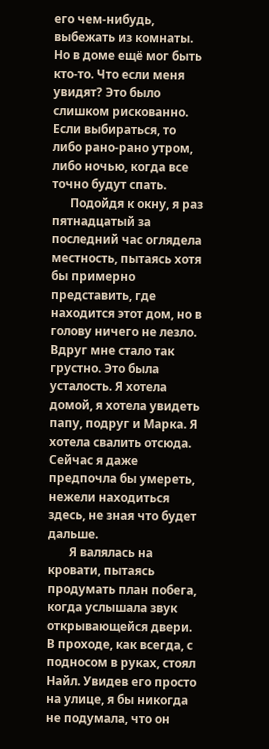его чем-нибудь, выбежать из комнаты. Но в доме ещё мог быть кто-то. Что если меня увидят? Это было слишком рискованно. Если выбираться, то либо рано-рано утром, либо ночью, когда все точно будут спать.
      Подойдя к окну, я раз пятнадцатый за последний час оглядела местность, пытаясь хотя бы примерно представить, где находится этот дом, но в голову ничего не лезло. Вдруг мне стало так грустно. Это была усталость. Я хотела домой, я хотела увидеть папу, подруг и Марка. Я хотела свалить отсюда. Сейчас я даже предпочла бы умереть, нежели находиться здесь, не зная что будет дальше.
       Я валялась на кровати, пытаясь продумать план побега, когда услышала звук открывающейся двери. В проходе, как всегда, с подносом в руках, стоял Найл. Увидев его просто на улице, я бы никогда не подумала, что он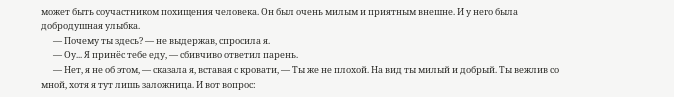может быть соучастником похищения человека. Он был очень милым и приятным внешне. И у него была добродушная улыбка.
      — Почему ты здесь? — не выдержав, спросила я.
      — Оу... Я принёс тебе еду, — сбивчиво ответил парень.
      — Нет, я не об этом, — сказала я, вставая с кровати, — Ты же не плохой. На вид ты милый и добрый. Ты вежлив со мной, хотя я тут лишь заложница. И вот вопрос: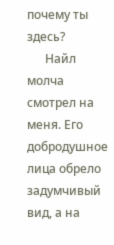почему ты здесь?
      Найл молча смотрел на меня. Его добродушное лица обрело задумчивый вид, а на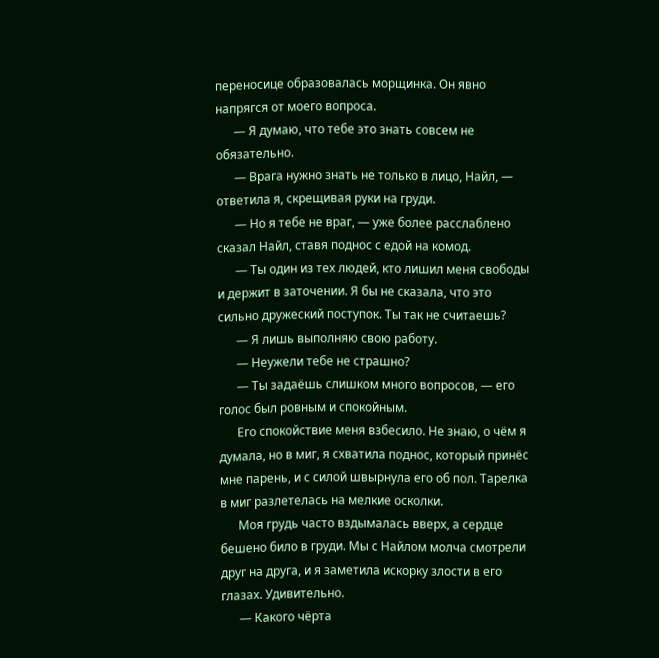переносице образовалась морщинка. Он явно напрягся от моего вопроса.
      — Я думаю, что тебе это знать совсем не обязательно.
      — Врага нужно знать не только в лицо, Найл, — ответила я, скрещивая руки на груди.
      — Но я тебе не враг, — уже более расслаблено сказал Найл, ставя поднос с едой на комод.
      — Ты один из тех людей, кто лишил меня свободы и держит в заточении. Я бы не сказала, что это сильно дружеский поступок. Ты так не считаешь?
      — Я лишь выполняю свою работу.
      — Неужели тебе не страшно?
      — Ты задаёшь слишком много вопросов, — его голос был ровным и спокойным.
      Его спокойствие меня взбесило. Не знаю, о чём я думала, но в миг, я схватила поднос, который принёс мне парень, и с силой швырнула его об пол. Тарелка в миг разлетелась на мелкие осколки.
      Моя грудь часто вздымалась вверх, а сердце бешено било в груди. Мы с Найлом молча смотрели друг на друга, и я заметила искорку злости в его глазах. Удивительно.
      — Какого чёрта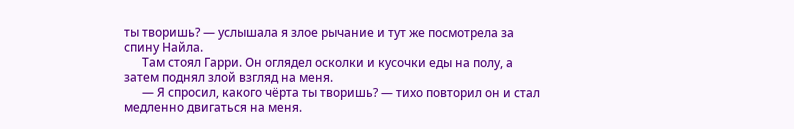ты творишь? — услышала я злое рычание и тут же посмотрела за спину Найла.
      Там стоял Гарри. Он оглядел осколки и кусочки еды на полу, а затем поднял злой взгляд на меня.
      — Я спросил, какого чёрта ты творишь? — тихо повторил он и стал медленно двигаться на меня.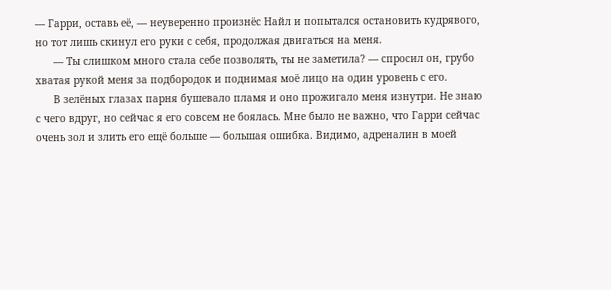— Гарри, оставь её, — неуверенно произнёс Найл и попытался остановить кудрявого, но тот лишь скинул его руки с себя, продолжая двигаться на меня.
      — Ты слишком много стала себе позволять, ты не заметила? — спросил он, грубо хватая рукой меня за подбородок и поднимая моё лицо на один уровень с его.
      В зелёных глазах парня бушевало пламя и оно прожигало меня изнутри. Не знаю с чего вдруг, но сейчас я его совсем не боялась. Мне было не важно, что Гарри сейчас очень зол и злить его ещё больше — большая ошибка. Видимо, адреналин в моей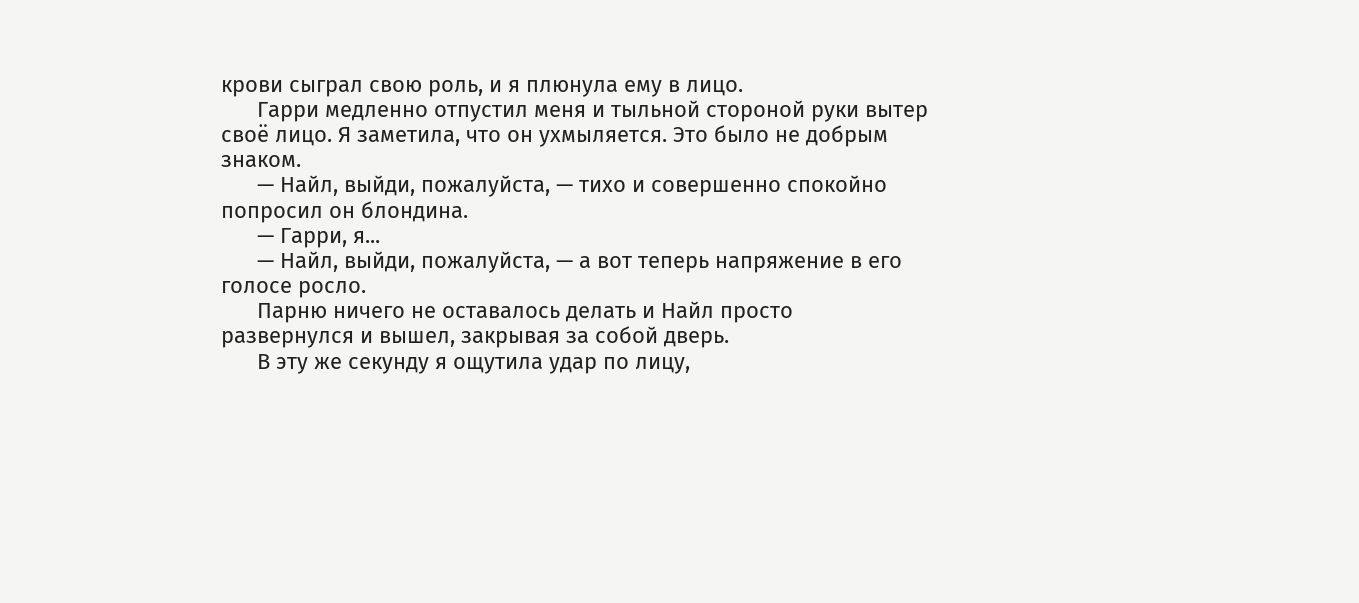крови сыграл свою роль, и я плюнула ему в лицо.
      Гарри медленно отпустил меня и тыльной стороной руки вытер своё лицо. Я заметила, что он ухмыляется. Это было не добрым знаком.
      — Найл, выйди, пожалуйста, — тихо и совершенно спокойно попросил он блондина.
      — Гарри, я...
      — Найл, выйди, пожалуйста, — а вот теперь напряжение в его голосе росло.
      Парню ничего не оставалось делать и Найл просто развернулся и вышел, закрывая за собой дверь.
      В эту же секунду я ощутила удар по лицу,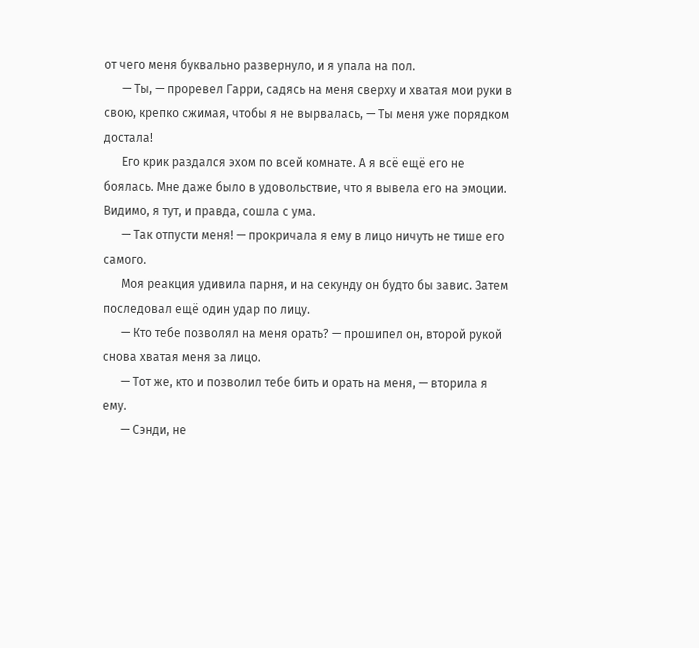от чего меня буквально развернуло, и я упала на пол.
      — Ты, — проревел Гарри, садясь на меня сверху и хватая мои руки в свою, крепко сжимая, чтобы я не вырвалась, — Ты меня уже порядком достала!
      Его крик раздался эхом по всей комнате. А я всё ещё его не боялась. Мне даже было в удовольствие, что я вывела его на эмоции. Видимо, я тут, и правда, сошла с ума.
      — Так отпусти меня! — прокричала я ему в лицо ничуть не тише его самого.
      Моя реакция удивила парня, и на секунду он будто бы завис. Затем последовал ещё один удар по лицу.
      — Кто тебе позволял на меня орать? — прошипел он, второй рукой снова хватая меня за лицо.
      — Тот же, кто и позволил тебе бить и орать на меня, — вторила я ему.
      — Сэнди, не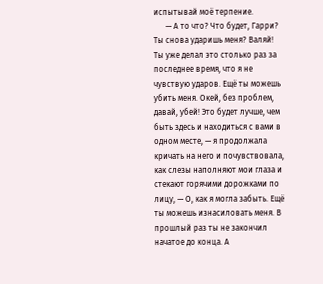испытывай моё терпение.
      — А то что? Что будет, Гарри? Ты снова ударишь меня? Валяй! Ты уже делал это столько раз за последнее время, что я не чувствую ударов. Ещё ты можешь убить меня. Окей, без проблем, давай, убей! Это будет лучше, чем быть здесь и находиться с вами в одном месте, — я продолжала кричать на него и почувствовала, как слезы наполняют мои глаза и стекают горячими дорожками по лицу, — О, как я могла забыть. Ещё ты можешь изнасиловать меня. В прошлый раз ты не закончил начатое до конца. А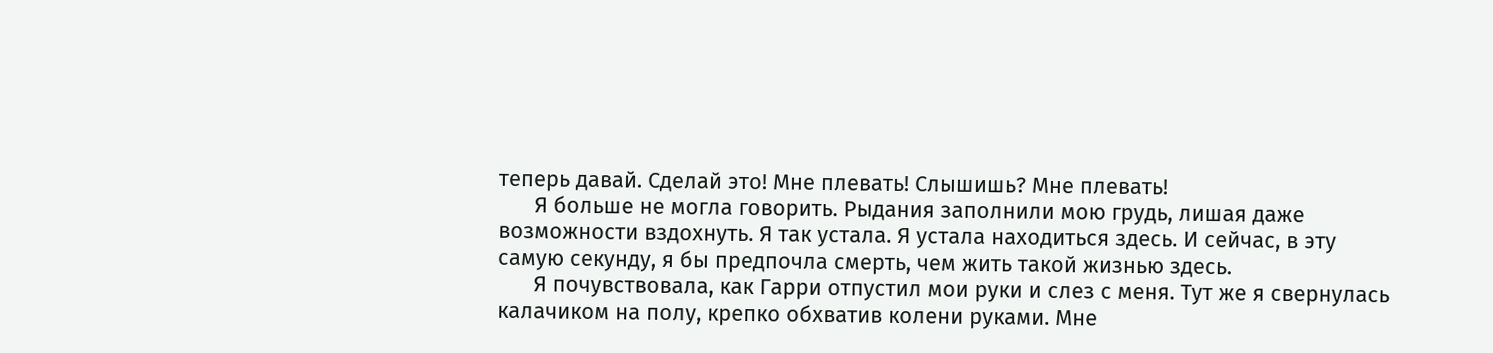теперь давай. Сделай это! Мне плевать! Слышишь? Мне плевать!
      Я больше не могла говорить. Рыдания заполнили мою грудь, лишая даже возможности вздохнуть. Я так устала. Я устала находиться здесь. И сейчас, в эту самую секунду, я бы предпочла смерть, чем жить такой жизнью здесь.
      Я почувствовала, как Гарри отпустил мои руки и слез с меня. Тут же я свернулась калачиком на полу, крепко обхватив колени руками. Мне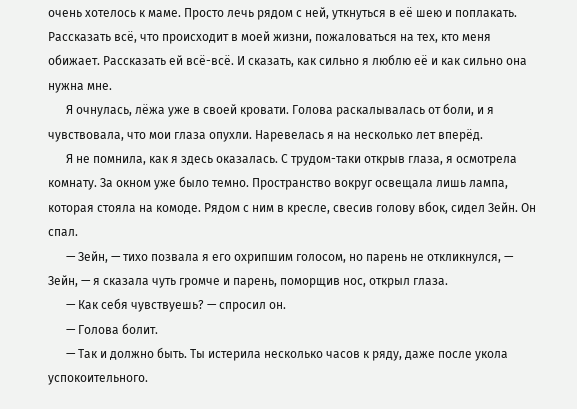очень хотелось к маме. Просто лечь рядом с ней, уткнуться в её шею и поплакать. Рассказать всё, что происходит в моей жизни, пожаловаться на тех, кто меня обижает. Рассказать ей всё-всё. И сказать, как сильно я люблю её и как сильно она нужна мне.
      Я очнулась, лёжа уже в своей кровати. Голова раскалывалась от боли, и я чувствовала, что мои глаза опухли. Наревелась я на несколько лет вперёд.
      Я не помнила, как я здесь оказалась. С трудом-таки открыв глаза, я осмотрела комнату. За окном уже было темно. Пространство вокруг освещала лишь лампа, которая стояла на комоде. Рядом с ним в кресле, свесив голову вбок, сидел Зейн. Он спал.
      — Зейн, — тихо позвала я его охрипшим голосом, но парень не откликнулся, — Зейн, — я сказала чуть громче и парень, поморщив нос, открыл глаза.
      — Как себя чувствуешь? — спросил он.
      — Голова болит.
      — Так и должно быть. Ты истерила несколько часов к ряду, даже после укола успокоительного.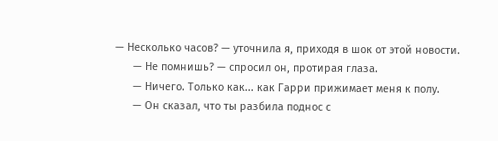— Несколько часов? — уточнила я, приходя в шок от этой новости.
      — Не помнишь? — спросил он, протирая глаза.
      — Ничего. Только как... как Гарри прижимает меня к полу.
      — Он сказал, что ты разбила поднос с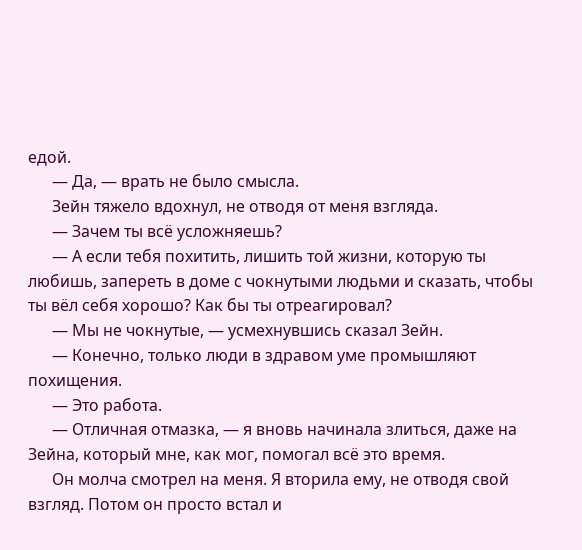едой.
      — Да, — врать не было смысла.
      Зейн тяжело вдохнул, не отводя от меня взгляда.
      — Зачем ты всё усложняешь?
      — А если тебя похитить, лишить той жизни, которую ты любишь, запереть в доме с чокнутыми людьми и сказать, чтобы ты вёл себя хорошо? Как бы ты отреагировал?
      — Мы не чокнутые, — усмехнувшись сказал Зейн.
      — Конечно, только люди в здравом уме промышляют похищения.
      — Это работа.
      — Отличная отмазка, — я вновь начинала злиться, даже на Зейна, который мне, как мог, помогал всё это время.
      Он молча смотрел на меня. Я вторила ему, не отводя свой взгляд. Потом он просто встал и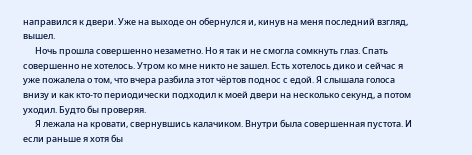направился к двери. Уже на выходе он обернулся и, кинув на меня последний взгляд, вышел.
      Ночь прошла совершенно незаметно. Но я так и не смогла сомкнуть глаз. Спать совершенно не хотелось. Утром ко мне никто не зашел. Есть хотелось дико и сейчас я уже пожалела о том, что вчера разбила этот чёртов поднос с едой. Я слышала голоса внизу и как кто-то периодически подходил к моей двери на несколько секунд, а потом уходил. Будто бы проверяя.
      Я лежала на кровати, свернувшись калачиком. Внутри была совершенная пустота. И если раньше я хотя бы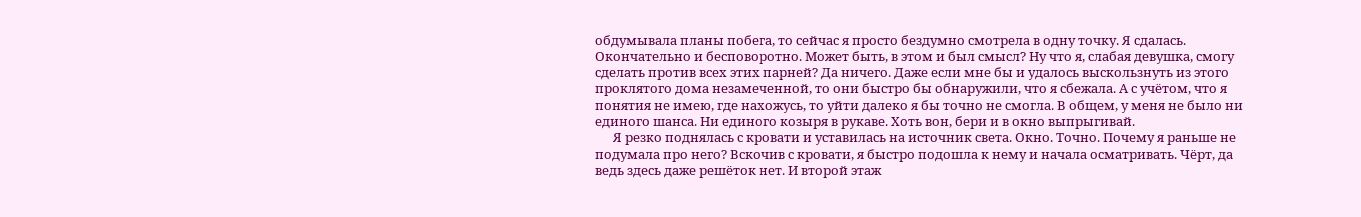обдумывала планы побега, то сейчас я просто бездумно смотрела в одну точку. Я сдалась. Окончательно и бесповоротно. Может быть, в этом и был смысл? Ну что я, слабая девушка, смогу сделать против всех этих парней? Да ничего. Даже если мне бы и удалось выскользнуть из этого проклятого дома незамеченной, то они быстро бы обнаружили, что я сбежала. А с учётом, что я понятия не имею, где нахожусь, то уйти далеко я бы точно не смогла. В общем, у меня не было ни единого шанса. Ни единого козыря в рукаве. Хоть вон, бери и в окно выпрыгивай.
      Я резко поднялась с кровати и уставилась на источник света. Окно. Точно. Почему я раньше не подумала про него? Вскочив с кровати, я быстро подошла к нему и начала осматривать. Чёрт, да ведь здесь даже решёток нет. И второй этаж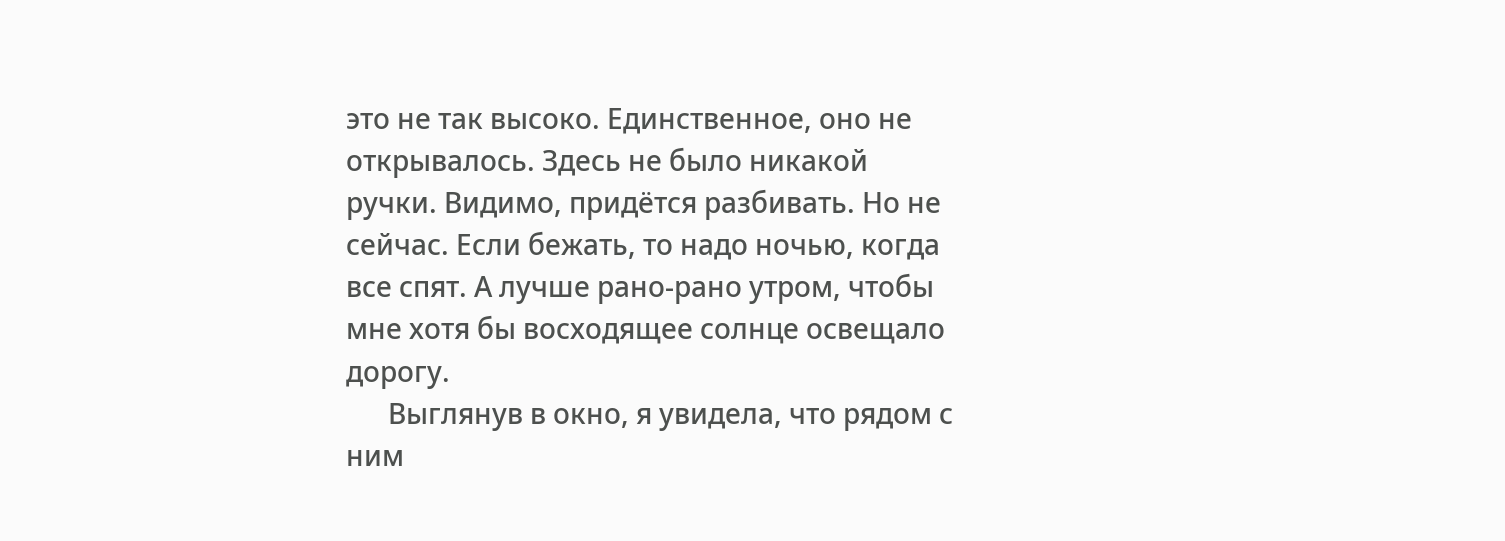это не так высоко. Единственное, оно не открывалось. Здесь не было никакой ручки. Видимо, придётся разбивать. Но не сейчас. Если бежать, то надо ночью, когда все спят. А лучше рано-рано утром, чтобы мне хотя бы восходящее солнце освещало дорогу.
      Выглянув в окно, я увидела, что рядом с ним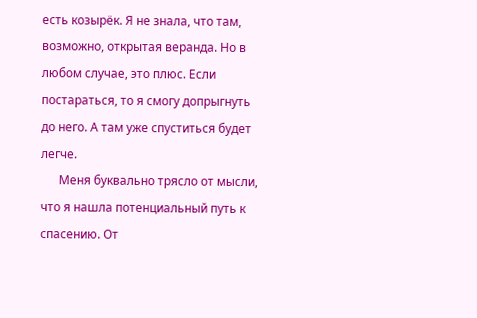есть козырёк. Я не знала, что там, возможно, открытая веранда. Но в любом случае, это плюс. Если постараться, то я смогу допрыгнуть до него. А там уже спуститься будет легче.
      Меня буквально трясло от мысли, что я нашла потенциальный путь к спасению. От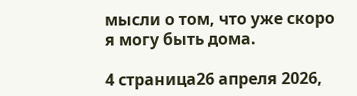мысли о том, что уже скоро я могу быть дома.

4 страница26 апреля 2026,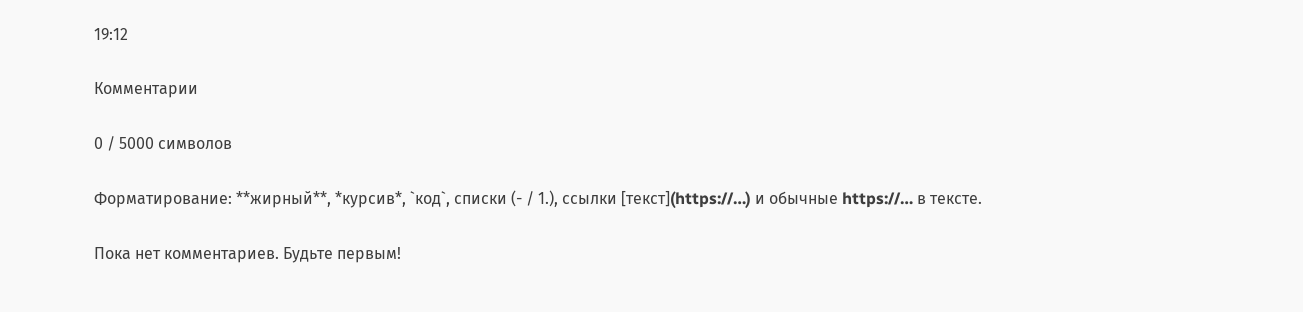19:12

Комментарии

0 / 5000 символов

Форматирование: **жирный**, *курсив*, `код`, списки (- / 1.), ссылки [текст](https://…) и обычные https://… в тексте.

Пока нет комментариев. Будьте первым!